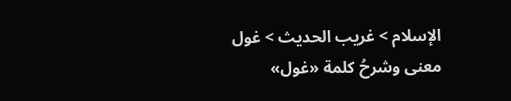الإسلام > غريب الحديث > غول
معنى وشرحُ كلمة «غول»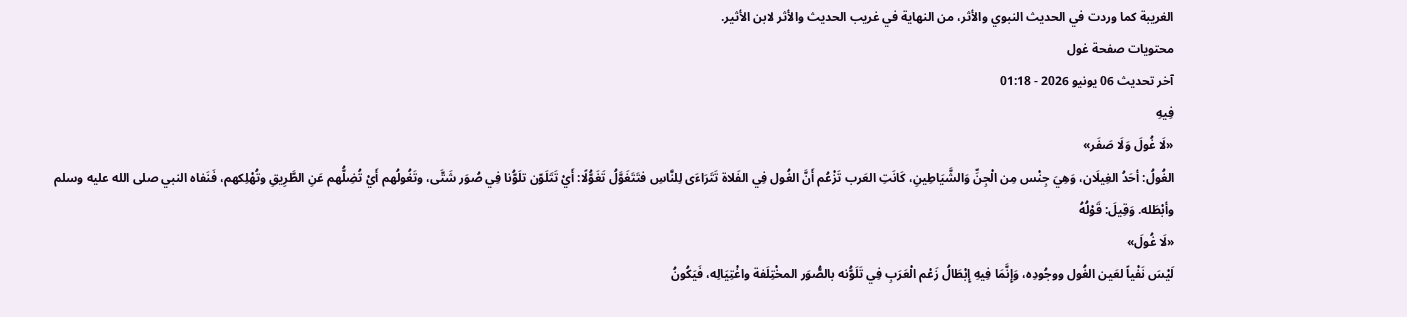الغريبة كما وردت في الحديث النبوي والأثر، من النهاية في غريب الحديث والأثر لابن الأثير.
محتويات صفحة غول
آخر تحديث 06 يونيو 2026 - 01:18
فِيهِ
«لَا غُولَ وَلَا صَفَر»
الغُولُ: أحَدُ الغِيلَان، وَهِيَ جِنْس مِن الْجِنِّ وَالشَّيَاطِينِ، كَانَتِ العَرب تَزْعُم أَنَّ الغُول فِي الفَلاة تَتَرَاءَى لِلنَّاسِ فتَتَغَوَّلُ تَغَوُّلًا: أَيْ تَتَلَوّن تلَوُّنا فِي صُوَر شَتَّى، وتَغُولُهم أَيْ تُضِلُّهم عَنِ الطَّرِيقِ وتُهْلِكهم، فَنَفاه النبي صلى الله عليه وسلم وأبْطَله. وَقِيلَ: قَوْلُهُ
«لَا غُولَ»
لَيْسَ نَفْياً لعَين الغُول ووجُودِه، وَإِنَّمَا فِيهِ إِبْطَالُ زَعْم الْعَرَبِ فِي تَلَوُّنه بالصُّوَر المخْتِلَفة واغْتِيَالِه، فَيَكُونُ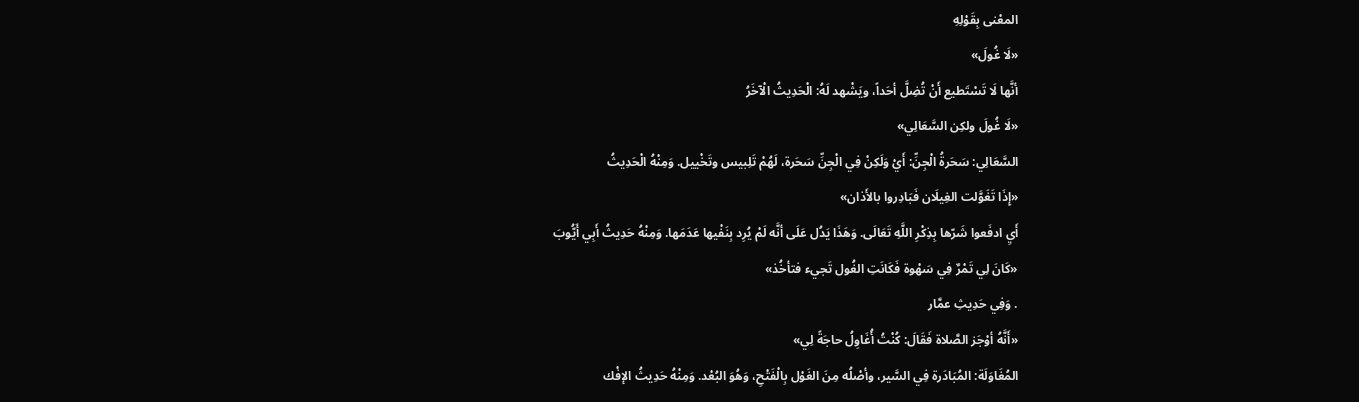المعْنى بِقَوْلِهِ
«لَا غُولَ»
أنَّها لَا تَسْتَطيع أَنْ تُضِلَّ أحَداً، ويَشْهد لَهُ: الْحَدِيثُ الْآخَرُ
«لَا غُولَ ولكِن السَّعَالِي»
السَّعَالِي: سَحَرةُ الْجِنِّ: أَيْ وَلَكِنْ فِي الْجِنِّ سَحَرة، لَهُمْ تَلِبيس وتَخْييل. وَمِنْهُ الْحَدِيثُ
«إِذَا تَغَوَّلت الغِيلَان فَبَادِروا بالأَذان»
أَيِ ادفَعوا شَرّها بِذِكْرِ اللَّهِ تَعَالَى. وَهَذَا يَدُل عَلَى أنَّه لَمْ يُرِد بِنَفْيها عَدَمَها. وَمِنْهُ حَدِيثُ أَبِي أَيُّوبَ
«كَانَ لِي تَمْرٌ فِي سَهْوة فَكَانَتِ الغُول تَجيء فتأخُذ»
. وَفِي حَدِيثِ عمَّار
«أَنَّهُ أوْجَز الصَّلاة فَقَالَ: كُنْتُ أُغَاوِلُ حاجَةً لِي»
المُغَاوَلَة: المُبَادَرة فِي السَّير، وأصْلُه مِنَ الغَوْل بِالْفَتْحِ، وَهُوَ البُعْد. وَمِنْهُ حَدِيثُ الإفْك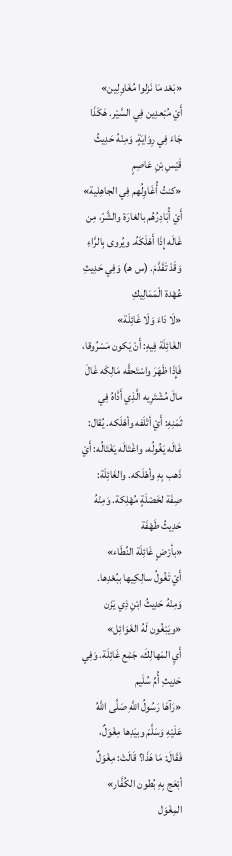«بَعْد مَا نَزلوا مُغَاوِلِين»
أَيْ مُبْعدِين فِي السَّيْر. هَكَذَا جَاءَ فِي رِوَايَةٍ. وَمِنْهُ حَدِيثُ قَيْسِ بْنِ عَاصِمٍ
«كنتُ أُغَاوِلُهم فِي الجاهِلية»
أَيْ أُبَادِرُهُم بالغارَة والشَّرّ، مِن غَالَه إِذَا أَهْلَكَهُ. ويُروى بِالرَّاءِ وَقَدْ تَقَدَّمَ. (س هـ) وَفِي حَدِيثِ عُهْدة الْمَمَالِيكِ
«لَا دَاءَ وَلَا غَائِلَة»
الغَائِلَة فِيهِ: أَنْ يَكون مَسْرُوقا، فَإِذَا ظَهَرَ واسْتَحقَّه مَالِكَه غَالَ مالَ مُشْتَرِيه الَّذِي أَدَّاهُ فِي ثَمَنِهِ: أَيْ أتْلَفه وأهْلَكه. يُقال: غَالَه يَغُولُه، واغْتَالَه يَغْتَالُه: أَيْ ذَهب بِهِ وأهْلَكه. والغَائِلَة: صِفَة لخَصْلَةٍ مُهْلِكة. وَمِنْهُ حَدِيثُ طَهْفَة
«بأرْضٍ غَائِلَة النِّطَاء»
أَيْ تَغُولُ سالِكِيها ببُعْدِها. وَمِنْهُ حَدِيثُ ابْنِ ذِي يَزَن
«ويَبْغُون لَهُ الغَوَائِل»
أَيِ المَهالِكَ، جَمْع غَائِلَة. وَفِي حَدِيثِ أُمِّ سُلَيم
«رَآهَا رَسُولُ اللَّهِ صَلَّى اللَّهُ عَلَيْهِ وَسَلَّمَ وبيَدِها مِغْوَلٌ، فَقَالَ: مَا هَذَا؟ قَالَتْ: مِغْوَلٌ أبْعَج بِهِ بُطون الكُفَّار»
المِغْوَل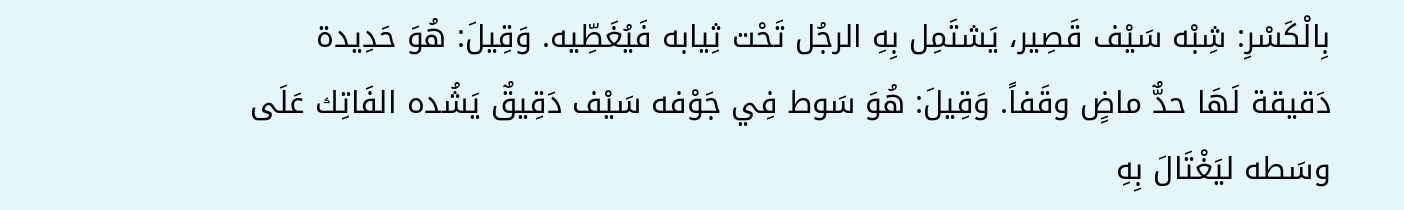بِالْكَسْرِ: شِبْه سَيْف قَصِير، يَشتَمِل بِهِ الرجُل تَحْت ثِيابه فَيُغَطِّيه. وَقِيلَ: هُوَ حَدِيدة دَقيقة لَهَا حدٌّ ماضٍ وقَفاً. وَقِيلَ: هُوَ سَوط فِي جَوْفه سَيْف دَقِيقٌ يَشُده الفَاتِك عَلَى وسَطه ليَغْتَالَ بِهِ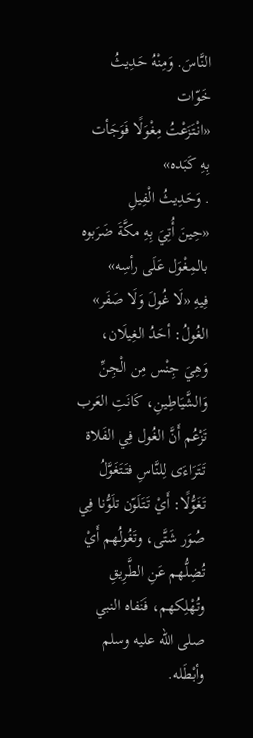النَّاسَ. وَمِنْهُ حَدِيثُ خَوّات
«انْتَزَعْتُ مِغْوَلًا فَوَجَأت بِهِ كَبَده»
. وَحَدِيثُ الْفِيلِ
«حِينَ أُتِيَ بِهِ مكَّةَ ضَرَبوه بالمِغْوَل عَلَى رأسِه»
فِيهِ «لَا غُولَ وَلَا صَفَر» الغُولُ: أحَدُ الغِيلَان، وَهِيَ جِنْس مِن الْجِنِّ وَالشَّيَاطِينِ، كَانَتِ العَرب تَزْعُم أَنَّ الغُول فِي الفَلاة تَتَرَاءَى لِلنَّاسِ فتَتَغَوَّلُ تَغَوُّلًا: أَيْ تَتَلَوّن تلَوُّنا فِي صُوَر شَتَّى، وتَغُولُهم أَيْ تُضِلُّهم عَنِ الطَّرِيقِ وتُهْلِكهم، فَنَفاه النبي صلى الله عليه وسلم وأبْطَله.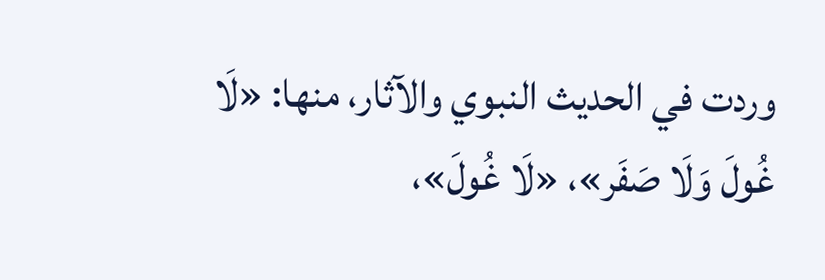وردت في الحديث النبوي والآثار، منها: «لَا غُولَ وَلَا صَفَر»، «لَا غُولَ»،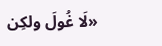«لَا غُولَ ولكِن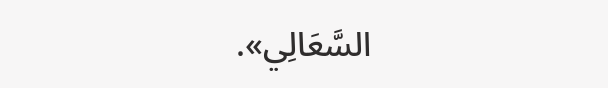السَّعَالِي».